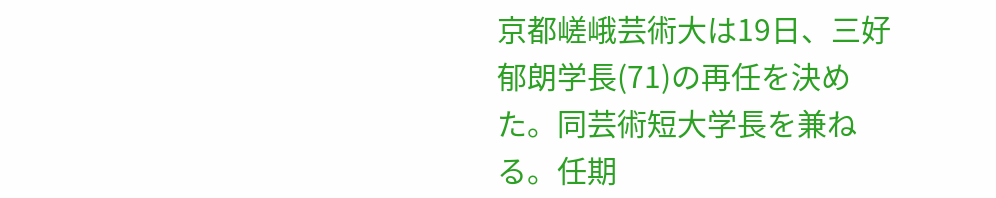京都嵯峨芸術大は19日、三好郁朗学長(71)の再任を決めた。同芸術短大学長を兼ねる。任期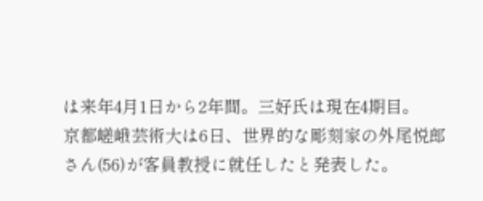は来年4月1日から2年間。三好氏は現在4期目。
京都嵯峨芸術大は6日、世界的な彫刻家の外尾悦郎さん(56)が客員教授に就任したと発表した。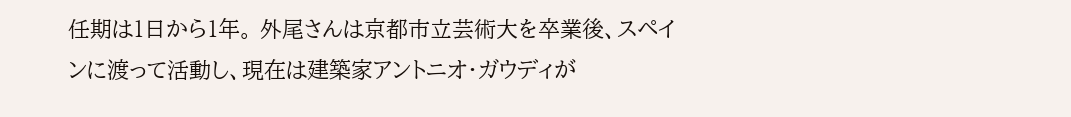任期は1日から1年。 外尾さんは京都市立芸術大を卒業後、スペインに渡って活動し、現在は建築家アントニオ・ガウディが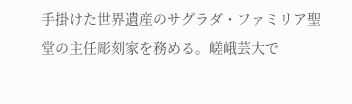手掛けた世界遺産のサグラダ・ファミリア聖堂の主任彫刻家を務める。嵯峨芸大で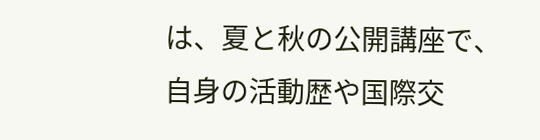は、夏と秋の公開講座で、自身の活動歴や国際交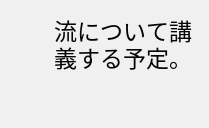流について講義する予定。